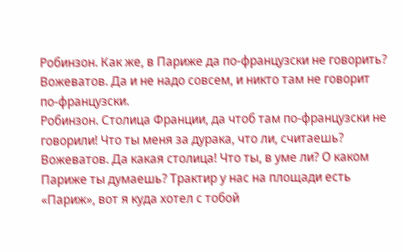Робинзон. Как же, в Париже да по-французски не говорить?
Вожеватов. Да и не надо совсем, и никто там не говорит по-французски.
Робинзон. Столица Франции, да чтоб там по-французски не говорили! Что ты меня за дурака, что ли, считаешь?
Вожеватов. Да какая столица! Что ты, в уме ли? О каком Париже ты думаешь? Трактир у нас на площади есть «Париж», вот я куда хотел с тобой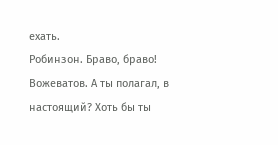ехать.
Робинзон. Браво, браво!
Вожеватов. А ты полагал, в настоящий? Хоть бы ты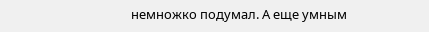немножко подумал. А еще умным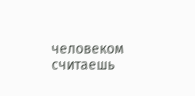человеком считаешь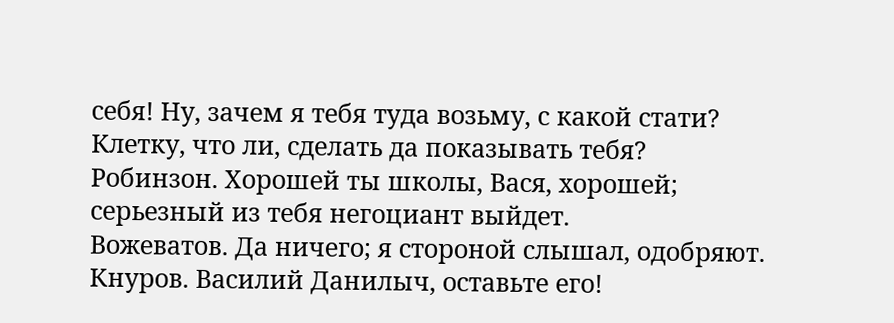себя! Ну, зачем я тебя туда возьму, с какой стати? Клетку, что ли, сделать да показывать тебя?
Робинзон. Хорошей ты школы, Вася, хорошей; серьезный из тебя негоциант выйдет.
Вожеватов. Да ничего; я стороной слышал, одобряют.
Кнуров. Василий Данилыч, оставьте его!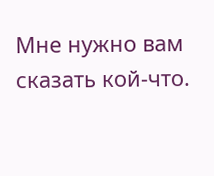Мне нужно вам сказать кой-что.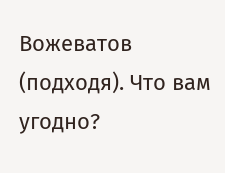Вожеватов (подходя). Что вам угодно?